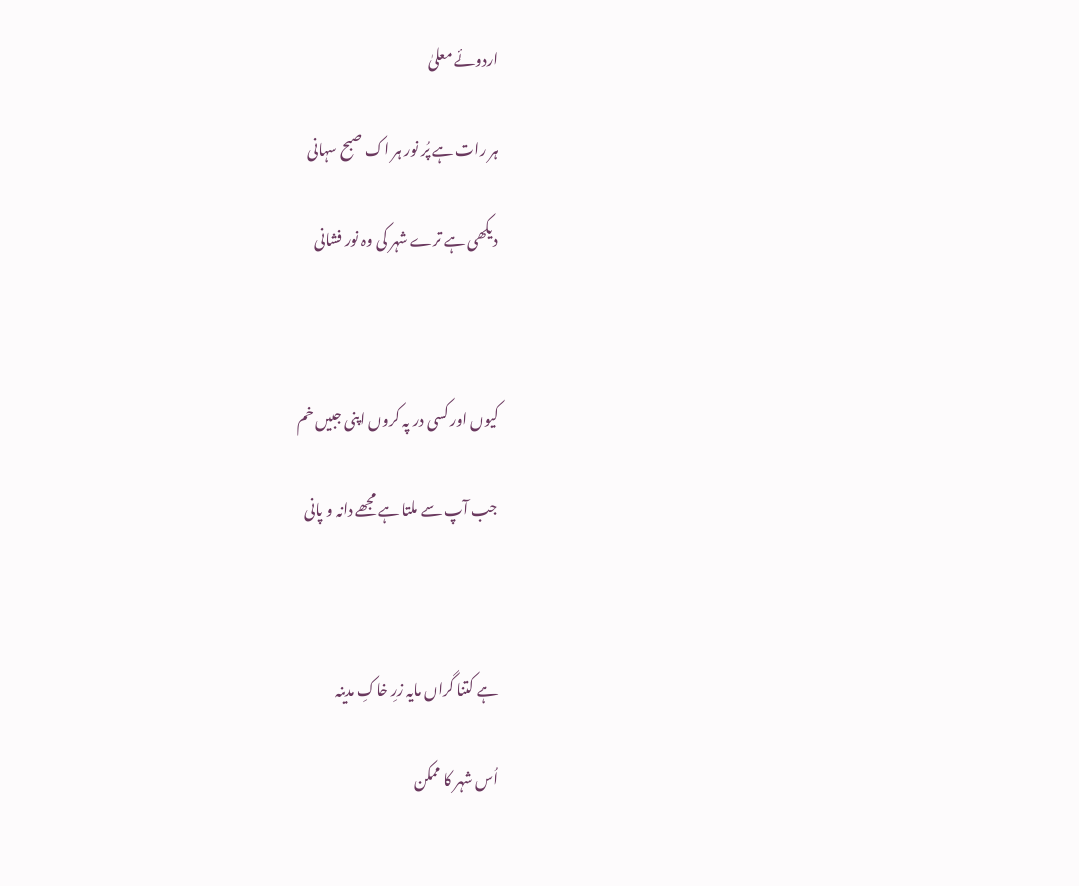اردوئے معلیٰ

ہر رات ہے پُر نور ہر اک صبح سہانی

دیکھی ہے ترے شہر کی وہ نور فشانی



کیوں اور کسی در پہ کروں اپنی جبیں خم

جب آپ سے ملتا ہے مجھے دانہ و پانی



ہے کتنا گراں مایہ زرِ خاکِ مدینہ

اُس شہر کا ممکن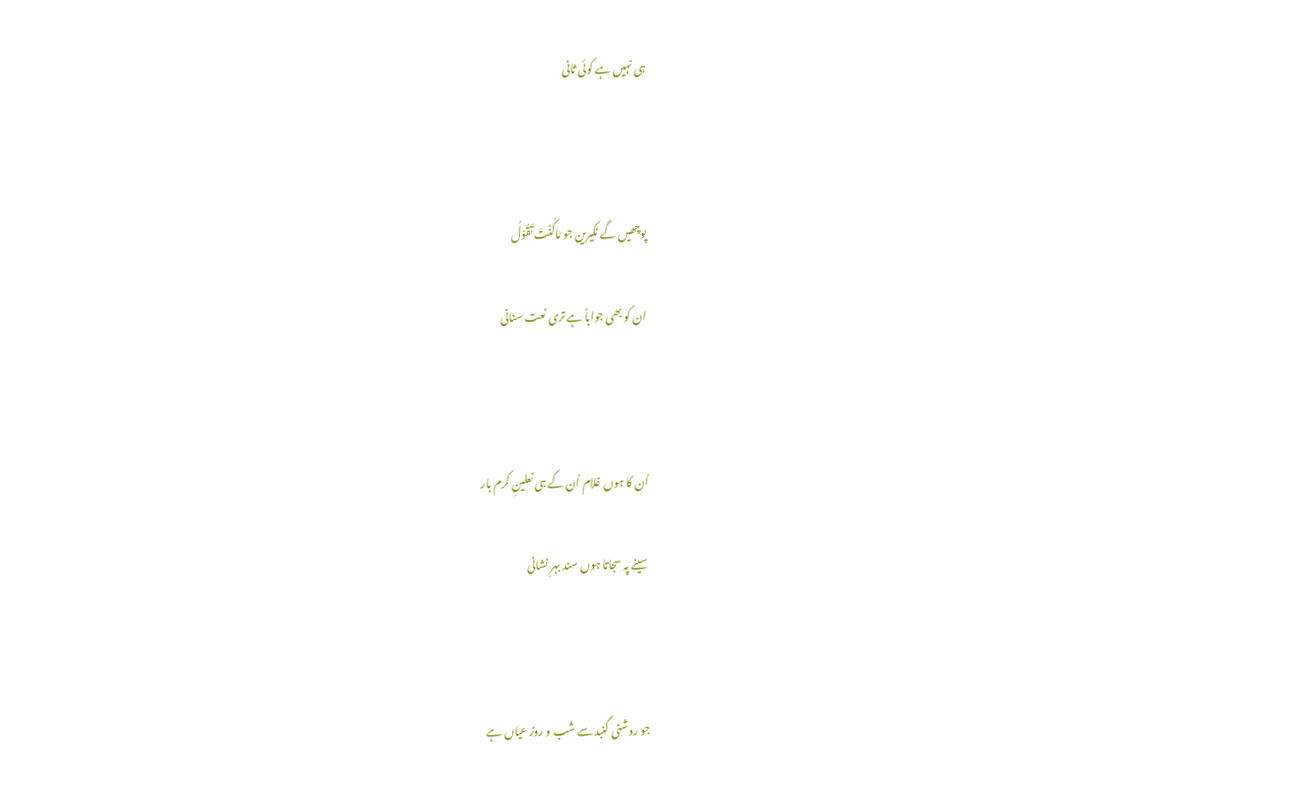ہی نہیں ہے کوئی ثانی



پوچھیں گے نکیرین جو مَاکُنْتَ تَقُوْلُ

ان کو بھی جواباً ہے تری نعت سنانی



اُن کا ہوں غلام اُن کے ہی نعلینِ کرم بار

سینے پہ سجاتا ہوں سند بہرِ نشانی



جو روشنی گنبد سے شب و روز عیاں ہے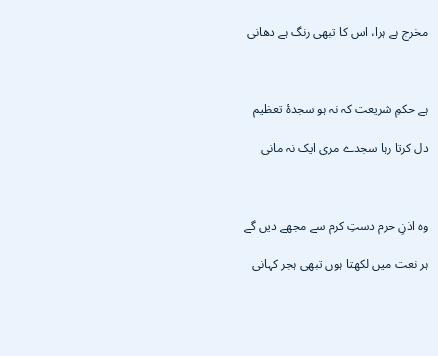مخرج ہے ہرا، اس کا تبھی رنگ ہے دھانی



ہے حکمِ شریعت کہ نہ ہو سجدۂ تعظیم

دل کرتا رہا سجدے مری ایک نہ مانی



وہ اذنِ حرم دستِ کرم سے مجھے دیں گے

ہر نعت میں لکھتا ہوں تبھی ہجر کہانی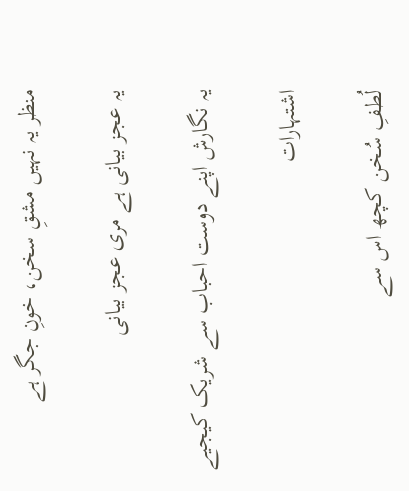منظر یہ نہیں مشقِ سخن، خونِ جگر ہے

یہ عجز بیانی ہے مری عجز بیانی

یہ نگارش اپنے دوست احباب سے شریک کیجیے

اشتہارات

لُطفِ سُخن کچھ اس سے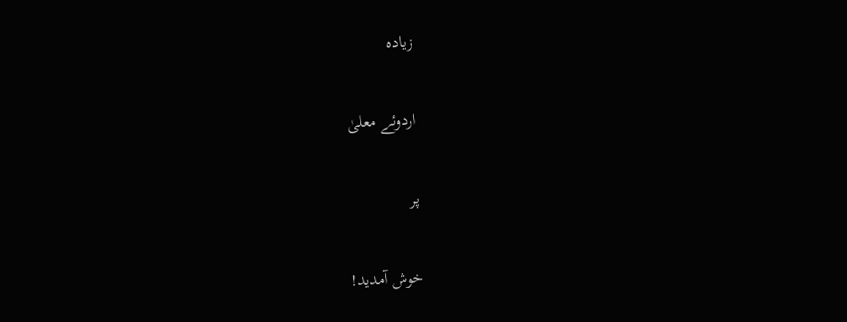زیادہ

اردوئے معلیٰ

پر

خوش آمدید!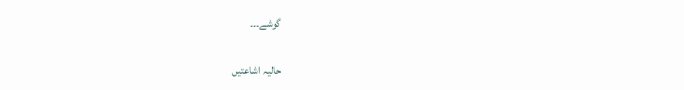گوشے۔۔۔

حالیہ اشاعتیں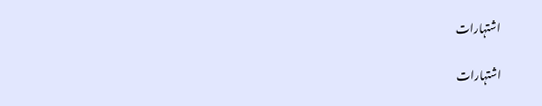اشتہارات

اشتہارات